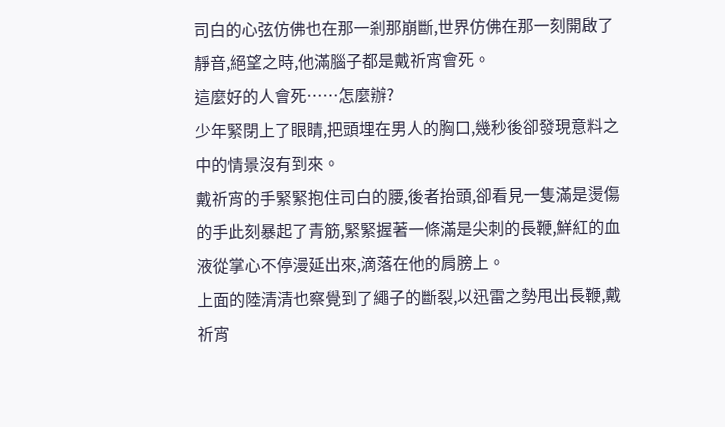司白的心弦仿佛也在那一剎那崩斷,世界仿佛在那一刻開啟了靜音,絕望之時,他滿腦子都是戴祈宵會死。
這麼好的人會死……怎麼辦?
少年緊閉上了眼睛,把頭埋在男人的胸口,幾秒後卻發現意料之中的情景沒有到來。
戴祈宵的手緊緊抱住司白的腰,後者抬頭,卻看見一隻滿是燙傷的手此刻暴起了青筋,緊緊握著一條滿是尖刺的長鞭,鮮紅的血液從掌心不停漫延出來,滴落在他的肩膀上。
上面的陸清清也察覺到了繩子的斷裂,以迅雷之勢甩出長鞭,戴祈宵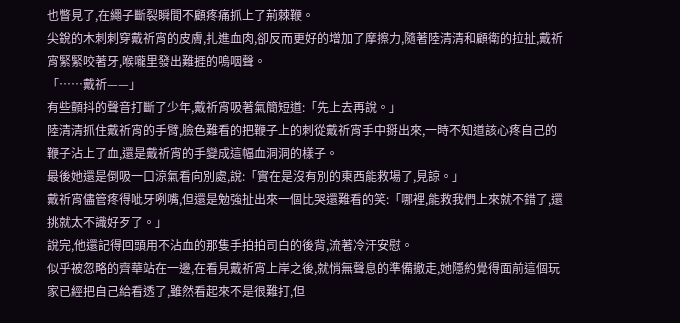也瞥見了,在繩子斷裂瞬間不顧疼痛抓上了荊棘鞭。
尖銳的木刺刺穿戴祈宵的皮膚,扎進血肉,卻反而更好的增加了摩擦力,隨著陸清清和顧衛的拉扯,戴祈宵緊緊咬著牙,喉嚨里發出難捱的嗚咽聲。
「……戴祈——」
有些顫抖的聲音打斷了少年,戴祈宵吸著氣簡短道:「先上去再說。」
陸清清抓住戴祈宵的手臂,臉色難看的把鞭子上的刺從戴祈宵手中掰出來,一時不知道該心疼自己的鞭子沾上了血,還是戴祈宵的手變成這幅血洞洞的樣子。
最後她還是倒吸一口涼氣看向別處,說:「實在是沒有別的東西能救場了,見諒。」
戴祈宵儘管疼得呲牙咧嘴,但還是勉強扯出來一個比哭還難看的笑:「哪裡,能救我們上來就不錯了,還挑就太不識好歹了。」
說完,他還記得回頭用不沾血的那隻手拍拍司白的後背,流著冷汗安慰。
似乎被忽略的齊華站在一邊,在看見戴祈宵上岸之後,就悄無聲息的準備撤走,她隱約覺得面前這個玩家已經把自己給看透了,雖然看起來不是很難打,但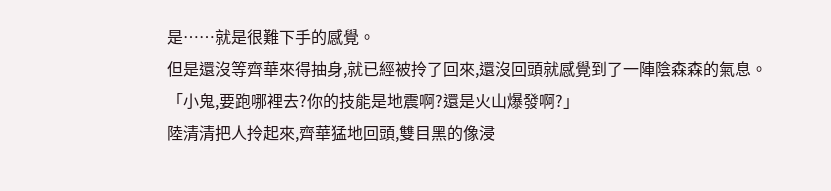是……就是很難下手的感覺。
但是還沒等齊華來得抽身,就已經被拎了回來,還沒回頭就感覺到了一陣陰森森的氣息。
「小鬼,要跑哪裡去?你的技能是地震啊?還是火山爆發啊?」
陸清清把人拎起來,齊華猛地回頭,雙目黑的像浸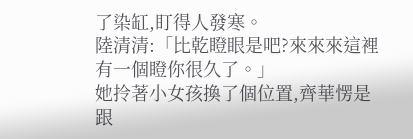了染缸,盯得人發寒。
陸清清:「比乾瞪眼是吧?來來來這裡有一個瞪你很久了。」
她拎著小女孩換了個位置,齊華愣是跟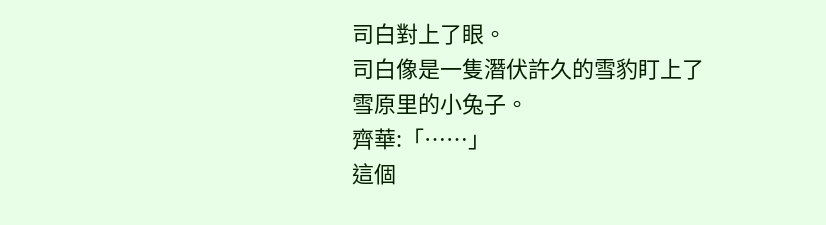司白對上了眼。
司白像是一隻潛伏許久的雪豹盯上了雪原里的小兔子。
齊華:「……」
這個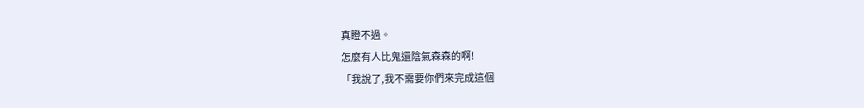真瞪不過。
怎麼有人比鬼還陰氣森森的啊!
「我說了,我不需要你們來完成這個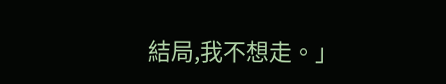結局,我不想走。」